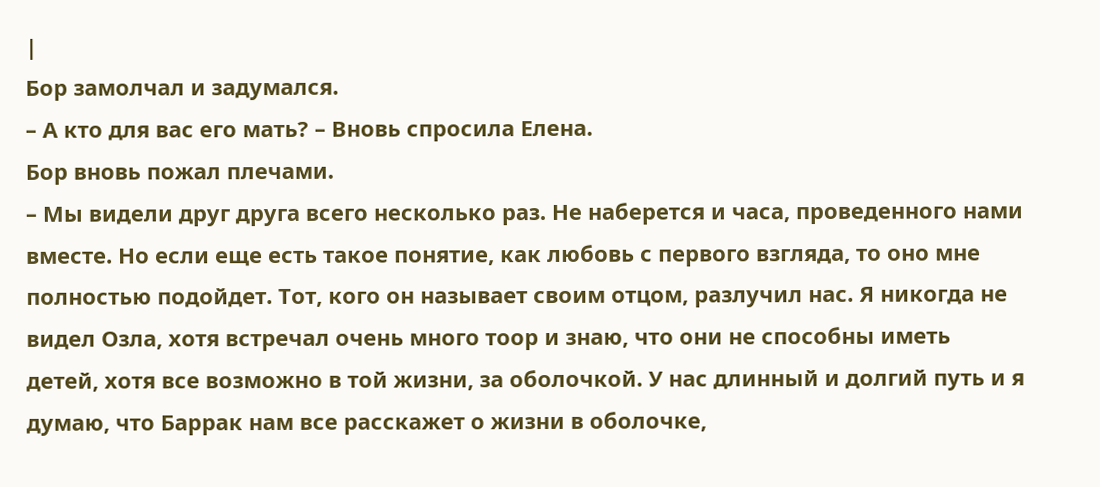|
Бор замолчал и задумался.
– А кто для вас его мать? – Вновь спросила Елена.
Бор вновь пожал плечами.
– Мы видели друг друга всего несколько раз. Не наберется и часа, проведенного нами вместе. Но если еще есть такое понятие, как любовь с первого взгляда, то оно мне полностью подойдет. Тот, кого он называет своим отцом, разлучил нас. Я никогда не видел Озла, хотя встречал очень много тоор и знаю, что они не способны иметь детей, хотя все возможно в той жизни, за оболочкой. У нас длинный и долгий путь и я думаю, что Баррак нам все расскажет о жизни в оболочке,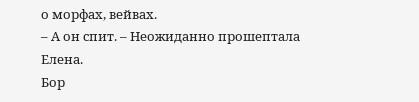о морфах, вейвах.
– А он спит. – Неожиданно прошептала Елена.
Бор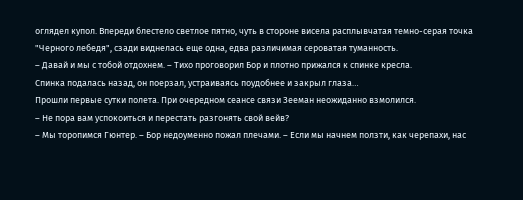оглядел купол. Впереди блестело светлое пятно, чуть в стороне висела расплывчатая темно-серая точка "Черного лебедя", сзади виднелась еще одна, едва различимая сероватая туманность.
– Давай и мы с тобой отдохнем. – Тихо проговорил Бор и плотно прижался к спинке кресла.
Спинка подалась назад, он поерзал, устраиваясь поудобнее и закрыл глаза…
Прошли первые сутки полета. При очередном сеансе связи Зееман неожиданно взмолился.
– Не пора вам успокоиться и перестать разгонять свой вейв?
– Мы торопимся Гюнтер. – Бор недоуменно пожал плечами. – Если мы начнем ползти, как черепахи, нас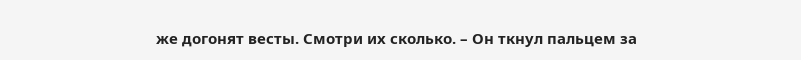же догонят весты. Смотри их сколько. – Он ткнул пальцем за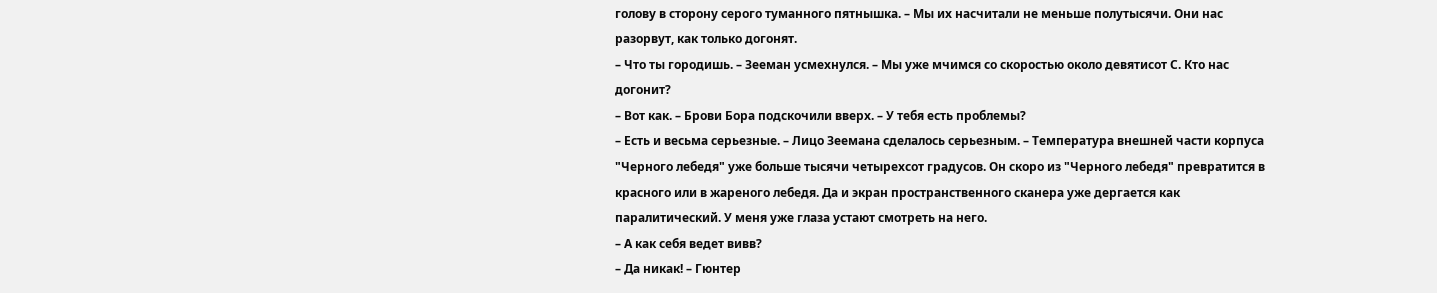голову в сторону серого туманного пятнышка. – Мы их насчитали не меньше полутысячи. Они нас разорвут, как только догонят.
– Что ты городишь. – Зееман усмехнулся. – Мы уже мчимся со скоростью около девятисот С. Кто нас догонит?
– Вот как. – Брови Бора подскочили вверх. – У тебя есть проблемы?
– Есть и весьма серьезные. – Лицо Зеемана сделалось серьезным. – Температура внешней части корпуса "Черного лебедя" уже больше тысячи четырехсот градусов. Он скоро из "Черного лебедя" превратится в красного или в жареного лебедя. Да и экран пространственного сканера уже дергается как паралитический. У меня уже глаза устают смотреть на него.
– А как себя ведет вивв?
– Да никак! – Гюнтер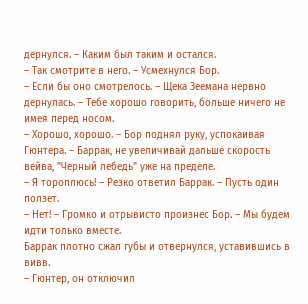дернулся. – Каким был таким и остался.
– Так смотрите в него. – Усмехнулся Бор.
– Если бы оно смотрелось. – Щека Зеемана нервно дернулась. – Тебе хорошо говорить, больше ничего не имея перед носом.
– Хорошо, хорошо. – Бор поднял руку, успокаивая Гюнтера. – Баррак, не увеличивай дальше скорость вейва, "Черный лебедь" уже на пределе.
– Я тороплюсь! – Резко ответил Баррак. – Пусть один ползет.
– Нет! – Громко и отрывисто произнес Бор. – Мы будем идти только вместе.
Баррак плотно сжал губы и отвернулся, уставившись в вивв.
– Гюнтер, он отключил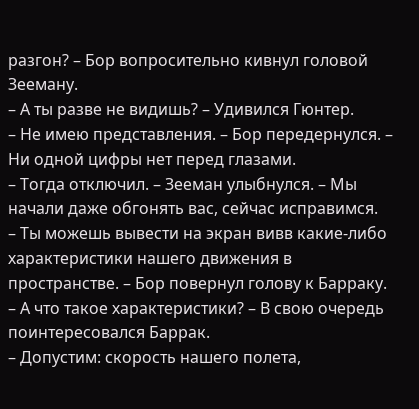разгон? – Бор вопросительно кивнул головой Зееману.
– А ты разве не видишь? – Удивился Гюнтер.
– Не имею представления. – Бор передернулся. – Ни одной цифры нет перед глазами.
– Тогда отключил. – Зееман улыбнулся. – Мы начали даже обгонять вас, сейчас исправимся.
– Ты можешь вывести на экран вивв какие-либо характеристики нашего движения в пространстве. – Бор повернул голову к Барраку.
– А что такое характеристики? – В свою очередь поинтересовался Баррак.
– Допустим: скорость нашего полета,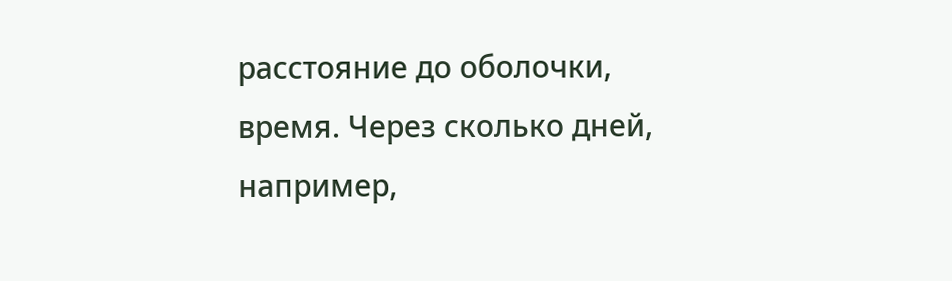расстояние до оболочки, время. Через сколько дней, например,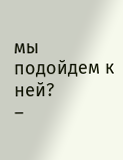мы подойдем к ней?
–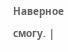Наверное смогу. |